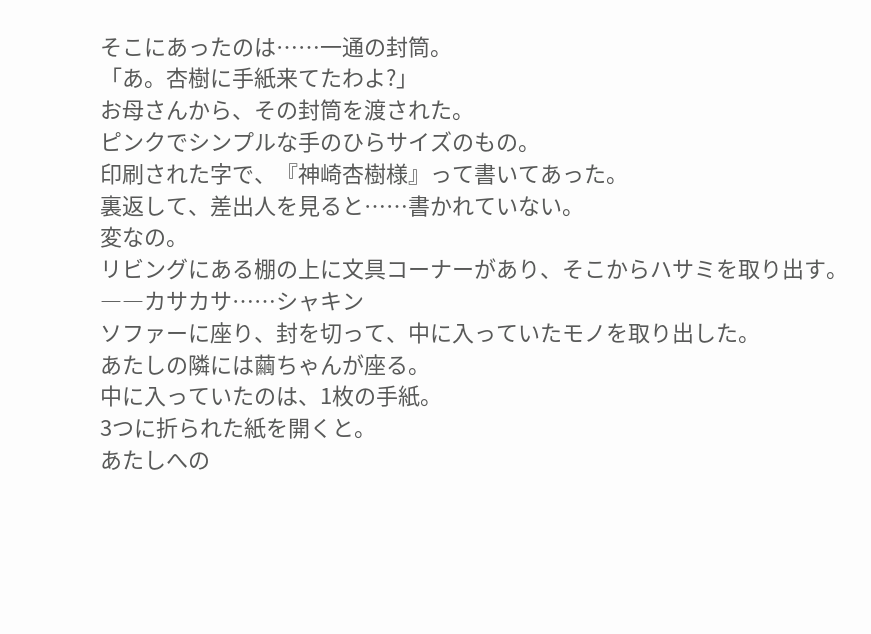そこにあったのは……一通の封筒。
「あ。杏樹に手紙来てたわよ?」
お母さんから、その封筒を渡された。
ピンクでシンプルな手のひらサイズのもの。
印刷された字で、『神崎杏樹様』って書いてあった。
裏返して、差出人を見ると……書かれていない。
変なの。
リビングにある棚の上に文具コーナーがあり、そこからハサミを取り出す。
――カサカサ……シャキン
ソファーに座り、封を切って、中に入っていたモノを取り出した。
あたしの隣には繭ちゃんが座る。
中に入っていたのは、1枚の手紙。
3つに折られた紙を開くと。
あたしへの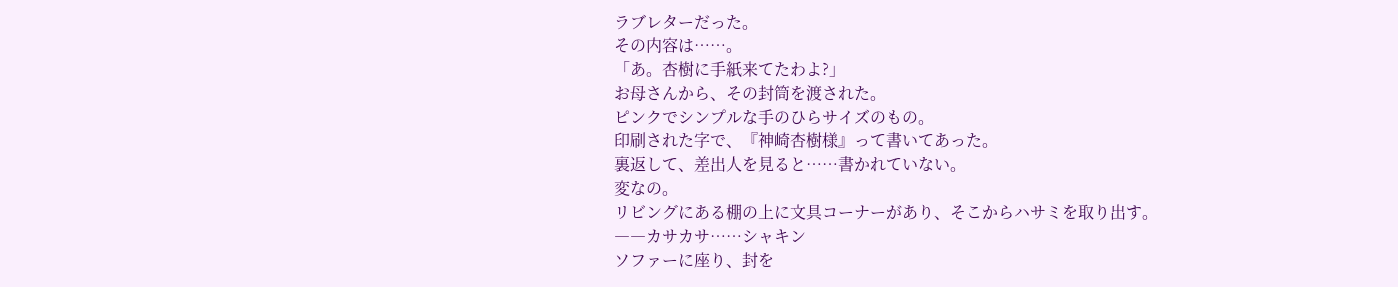ラブレターだった。
その内容は……。
「あ。杏樹に手紙来てたわよ?」
お母さんから、その封筒を渡された。
ピンクでシンプルな手のひらサイズのもの。
印刷された字で、『神崎杏樹様』って書いてあった。
裏返して、差出人を見ると……書かれていない。
変なの。
リビングにある棚の上に文具コーナーがあり、そこからハサミを取り出す。
――カサカサ……シャキン
ソファーに座り、封を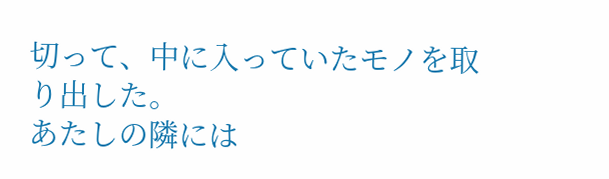切って、中に入っていたモノを取り出した。
あたしの隣には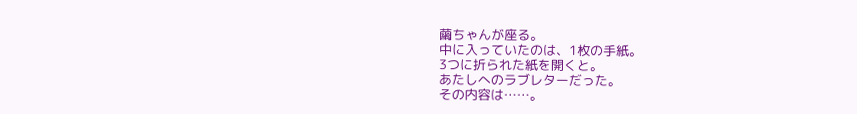繭ちゃんが座る。
中に入っていたのは、1枚の手紙。
3つに折られた紙を開くと。
あたしへのラブレターだった。
その内容は……。